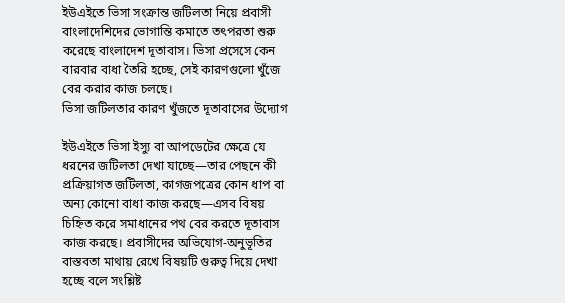ইউএইতে ভিসা সংক্রান্ত জটিলতা নিয়ে প্রবাসী বাংলাদেশিদের ভোগান্তি কমাতে তৎপরতা শুরু করেছে বাংলাদেশ দূতাবাস। ভিসা প্রসেসে কেন বারবার বাধা তৈরি হচ্ছে, সেই কারণগুলো খুঁজে বের করার কাজ চলছে।
ভিসা জটিলতার কারণ খুঁজতে দূতাবাসের উদ্যোগ

ইউএইতে ভিসা ইস্যু বা আপডেটের ক্ষেত্রে যে ধরনের জটিলতা দেখা যাচ্ছে—তার পেছনে কী প্রক্রিয়াগত জটিলতা, কাগজপত্রের কোন ধাপ বা অন্য কোনো বাধা কাজ করছে—এসব বিষয় চিহ্নিত করে সমাধানের পথ বের করতে দূতাবাস কাজ করছে। প্রবাসীদের অভিযোগ-অনুভূতির বাস্তবতা মাথায় রেখে বিষয়টি গুরুত্ব দিয়ে দেখা হচ্ছে বলে সংশ্লিষ্ট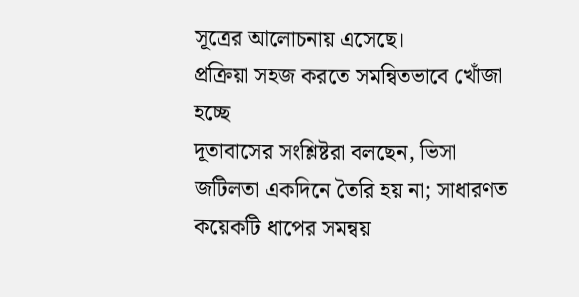সূত্রের আলোচনায় এসেছে।
প্রক্রিয়া সহজ করতে সমন্বিতভাবে খোঁজা হচ্ছে
দূতাবাসের সংশ্লিষ্টরা বলছেন, ভিসা জটিলতা একদিনে তৈরি হয় না; সাধারণত কয়েকটি ধাপের সমন্বয়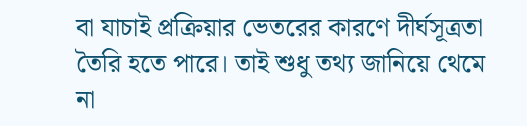বা যাচাই প্রক্রিয়ার ভেতরের কারণে দীর্ঘসূত্রতা তৈরি হতে পারে। তাই শুধু তথ্য জানিয়ে থেমে না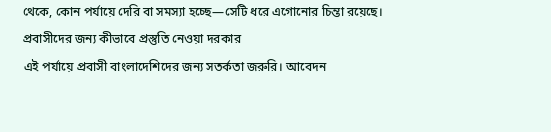থেকে, কোন পর্যায়ে দেরি বা সমস্যা হচ্ছে—সেটি ধরে এগোনোর চিন্তা রয়েছে।
প্রবাসীদের জন্য কীভাবে প্রস্তুতি নেওয়া দরকার
এই পর্যায়ে প্রবাসী বাংলাদেশিদের জন্য সতর্কতা জরুরি। আবেদন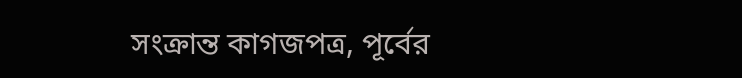সংক্রান্ত কাগজপত্র, পূর্বের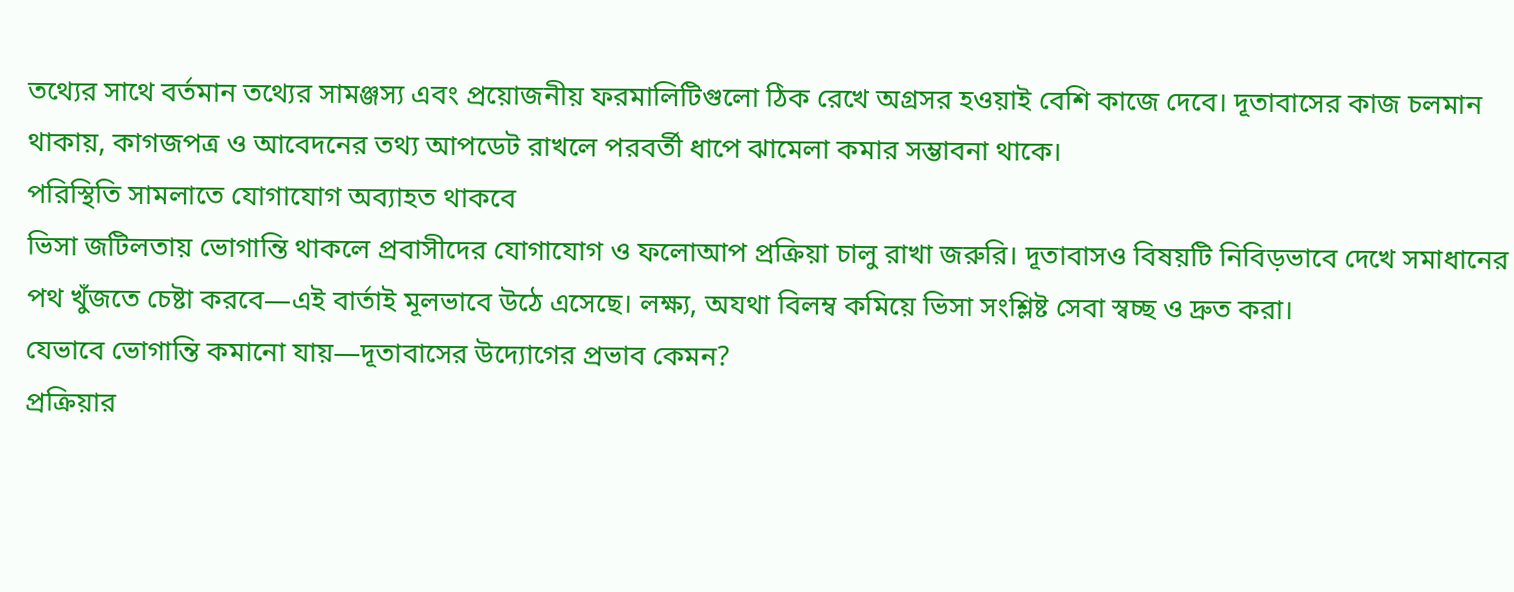তথ্যের সাথে বর্তমান তথ্যের সামঞ্জস্য এবং প্রয়োজনীয় ফরমালিটিগুলো ঠিক রেখে অগ্রসর হওয়াই বেশি কাজে দেবে। দূতাবাসের কাজ চলমান থাকায়, কাগজপত্র ও আবেদনের তথ্য আপডেট রাখলে পরবর্তী ধাপে ঝামেলা কমার সম্ভাবনা থাকে।
পরিস্থিতি সামলাতে যোগাযোগ অব্যাহত থাকবে
ভিসা জটিলতায় ভোগান্তি থাকলে প্রবাসীদের যোগাযোগ ও ফলোআপ প্রক্রিয়া চালু রাখা জরুরি। দূতাবাসও বিষয়টি নিবিড়ভাবে দেখে সমাধানের পথ খুঁজতে চেষ্টা করবে—এই বার্তাই মূলভাবে উঠে এসেছে। লক্ষ্য, অযথা বিলম্ব কমিয়ে ভিসা সংশ্লিষ্ট সেবা স্বচ্ছ ও দ্রুত করা।
যেভাবে ভোগান্তি কমানো যায়—দূতাবাসের উদ্যোগের প্রভাব কেমন?
প্রক্রিয়ার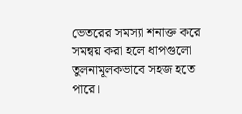ভেতরের সমস্যা শনাক্ত করে সমন্বয় করা হলে ধাপগুলো তুলনামূলকভাবে সহজ হতে পারে।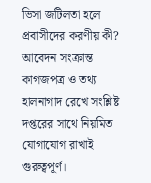ভিসা জটিলতা হলে প্রবাসীদের করণীয় কী?
আবেদন সংক্রান্ত কাগজপত্র ও তথ্য হালনাগাদ রেখে সংশ্লিষ্ট দপ্তরের সাথে নিয়মিত যোগাযোগ রাখাই গুরুত্বপূর্ণ।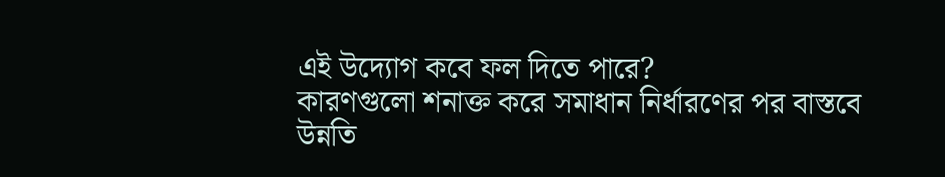এই উদ্যোগ কবে ফল দিতে পারে?
কারণগুলো শনাক্ত করে সমাধান নির্ধারণের পর বাস্তবে উন্নতি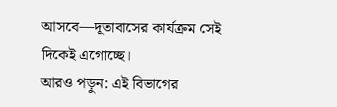আসবে—দূতাবাসের কার্যক্রম সেই দিকেই এগোচ্ছে।
আরও পড়ুন: এই বিভাগের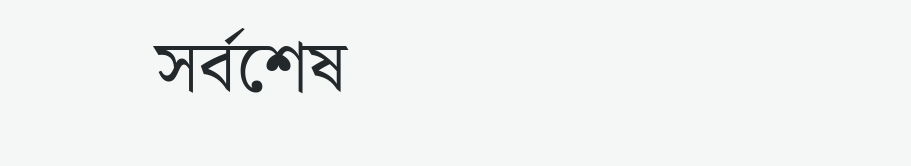সর্বশেষ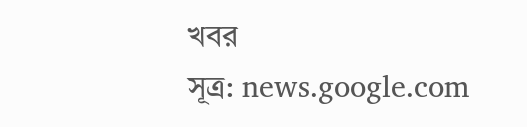খবর
সূত্র: news.google.com